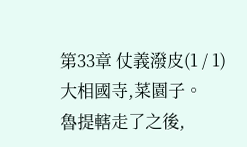第33章 仗義潑皮(1 / 1)
大相國寺,菜園子。
魯提轄走了之後,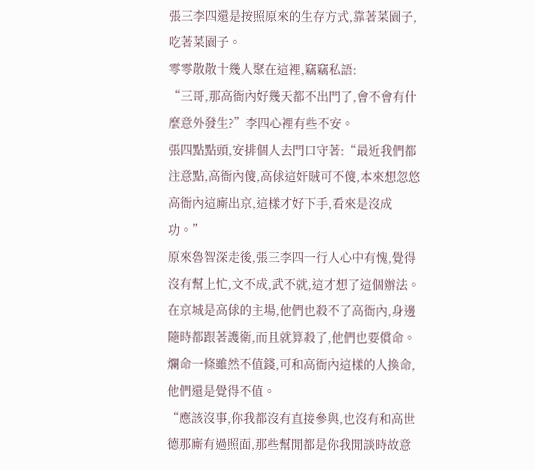張三李四還是按照原來的生存方式,靠著菜園子,吃著菜園子。
零零散散十幾人聚在這裡,竊竊私語:
“三哥,那高衙內好幾天都不出門了,會不會有什麼意外發生?”李四心裡有些不安。
張四點點頭,安排個人去門口守著:“最近我們都注意點,高衙內傻,高俅這奸賊可不傻,本來想忽悠高衙內這廝出京,這樣才好下手,看來是沒成功。”
原來魯智深走後,張三李四一行人心中有愧,覺得沒有幫上忙,文不成,武不就,這才想了這個辦法。
在京城是高俅的主場,他們也殺不了高衙內,身邊隨時都跟著護衛,而且就算殺了,他們也要償命。
爛命一條雖然不值錢,可和高衙內這樣的人換命,他們還是覺得不值。
“應該沒事,你我都沒有直接參與,也沒有和高世德那廝有過照面,那些幫閒都是你我閒談時故意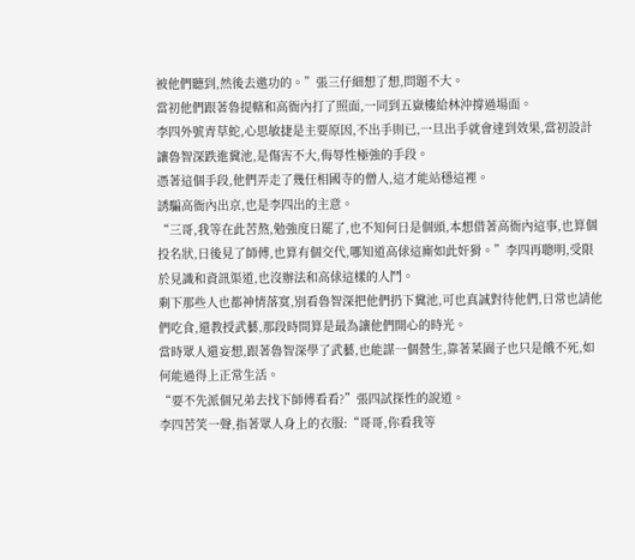被他們聽到,然後去邀功的。”張三仔細想了想,問題不大。
當初他們跟著魯提轄和高衙內打了照面,一同到五嶽樓給林沖撐過場面。
李四外號青草蛇,心思敏捷是主要原因,不出手則已,一旦出手就會達到效果,當初設計讓魯智深跌進糞池,是傷害不大,侮辱性極強的手段。
憑著這個手段,他們弄走了幾任相國寺的僧人,這才能站穩這裡。
誘騙高衙內出京,也是李四出的主意。
“三哥,我等在此苦熬,勉強度日罷了,也不知何日是個頭,本想借著高衙內這事,也算個投名狀,日後見了師傅,也算有個交代,哪知道高俅這廝如此奸猾。”李四再聰明,受限於見識和資訊渠道,也沒辦法和高俅這樣的人鬥。
剩下那些人也都神情落寞,別看魯智深把他們扔下糞池,可也真誠對待他們,日常也請他們吃食,還教授武藝,那段時間算是最為讓他們開心的時光。
當時眾人還妄想,跟著魯智深學了武藝,也能謀一個營生,靠著菜園子也只是餓不死,如何能過得上正常生活。
“要不先派個兄弟去找下師傅看看?”張四試探性的說道。
李四苦笑一聲,指著眾人身上的衣服:“哥哥,你看我等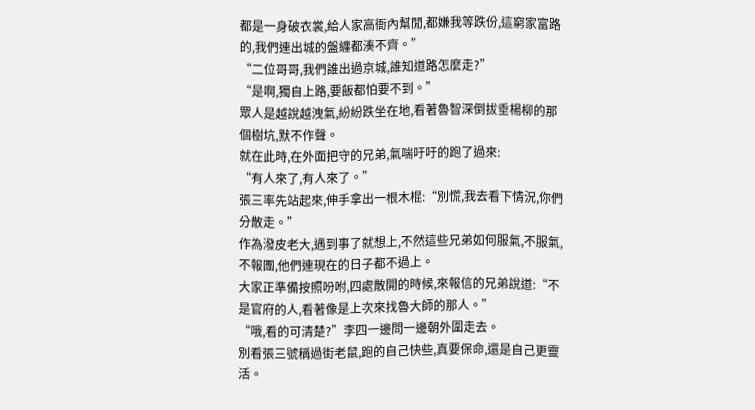都是一身破衣裳,給人家高衙內幫閒,都嫌我等跌份,這窮家富路的,我們連出城的盤纏都湊不齊。”
“二位哥哥,我們誰出過京城,誰知道路怎麼走?”
“是啊,獨自上路,要飯都怕要不到。”
眾人是越說越洩氣,紛紛跌坐在地,看著魯智深倒拔垂楊柳的那個樹坑,默不作聲。
就在此時,在外面把守的兄弟,氣喘吁吁的跑了過來:
“有人來了,有人來了。”
張三率先站起來,伸手拿出一根木棍:“別慌,我去看下情況,你們分散走。”
作為潑皮老大,遇到事了就想上,不然這些兄弟如何服氣,不服氣,不報團,他們連現在的日子都不過上。
大家正準備按照吩咐,四處散開的時候,來報信的兄弟說道:“不是官府的人,看著像是上次來找魯大師的那人。”
“哦,看的可清楚?”李四一邊問一邊朝外圍走去。
別看張三號稱過街老鼠,跑的自己快些,真要保命,還是自己更靈活。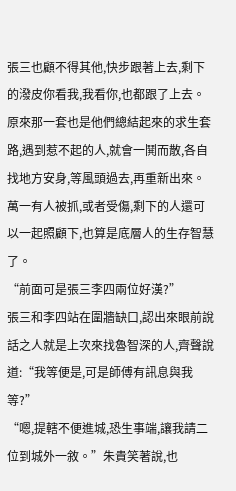張三也顧不得其他,快步跟著上去,剩下的潑皮你看我,我看你,也都跟了上去。
原來那一套也是他們總結起來的求生套路,遇到惹不起的人,就會一鬨而散,各自找地方安身,等風頭過去,再重新出來。
萬一有人被抓,或者受傷,剩下的人還可以一起照顧下,也算是底層人的生存智慧了。
“前面可是張三李四兩位好漢?”
張三和李四站在圍牆缺口,認出來眼前說話之人就是上次來找魯智深的人,齊聲說道:“我等便是,可是師傅有訊息與我等?”
“嗯,提轄不便進城,恐生事端,讓我請二位到城外一敘。”朱貴笑著說,也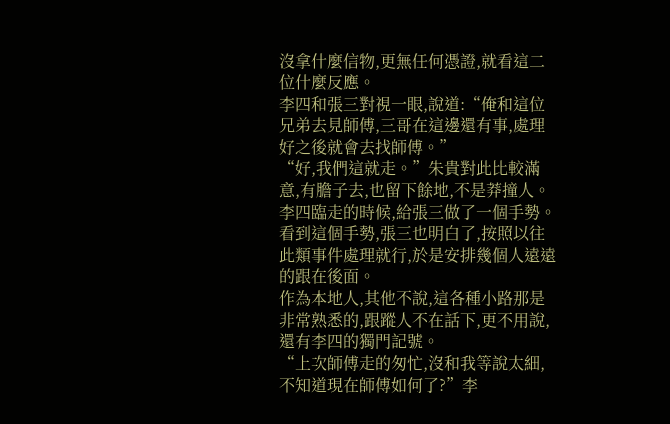沒拿什麼信物,更無任何憑證,就看這二位什麼反應。
李四和張三對視一眼,說道:“俺和這位兄弟去見師傅,三哥在這邊還有事,處理好之後就會去找師傅。”
“好,我們這就走。”朱貴對此比較滿意,有膽子去,也留下餘地,不是莽撞人。
李四臨走的時候,給張三做了一個手勢。
看到這個手勢,張三也明白了,按照以往此類事件處理就行,於是安排幾個人遠遠的跟在後面。
作為本地人,其他不說,這各種小路那是非常熟悉的,跟蹤人不在話下,更不用說,還有李四的獨門記號。
“上次師傅走的匆忙,沒和我等說太細,不知道現在師傅如何了?”李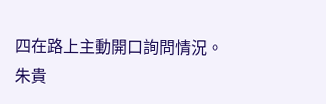四在路上主動開口詢問情況。
朱貴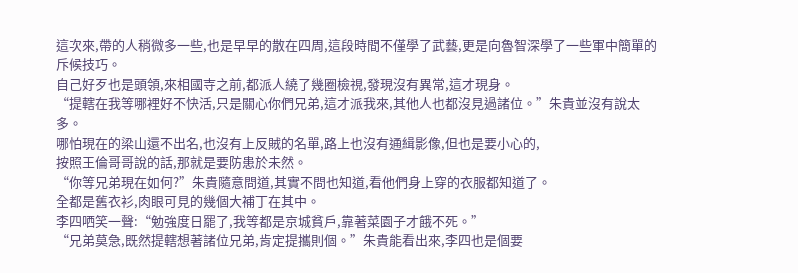這次來,帶的人稍微多一些,也是早早的散在四周,這段時間不僅學了武藝,更是向魯智深學了一些軍中簡單的斥候技巧。
自己好歹也是頭領,來相國寺之前,都派人繞了幾圈檢視,發現沒有異常,這才現身。
“提轄在我等哪裡好不快活,只是關心你們兄弟,這才派我來,其他人也都沒見過諸位。”朱貴並沒有說太多。
哪怕現在的梁山還不出名,也沒有上反賊的名單,路上也沒有通緝影像,但也是要小心的,
按照王倫哥哥說的話,那就是要防患於未然。
“你等兄弟現在如何?”朱貴隨意問道,其實不問也知道,看他們身上穿的衣服都知道了。
全都是舊衣衫,肉眼可見的幾個大補丁在其中。
李四哂笑一聲:“勉強度日罷了,我等都是京城貧戶,靠著菜園子才餓不死。”
“兄弟莫急,既然提轄想著諸位兄弟,肯定提攜則個。”朱貴能看出來,李四也是個要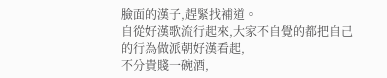臉面的漢子,趕緊找補道。
自從好漢歌流行起來,大家不自覺的都把自己的行為做派朝好漢看起,
不分貴賤一碗酒,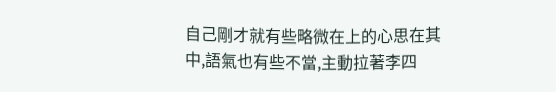自己剛才就有些略微在上的心思在其中,語氣也有些不當,主動拉著李四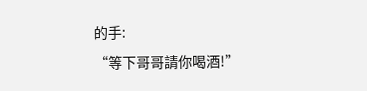的手:
“等下哥哥請你喝酒!”